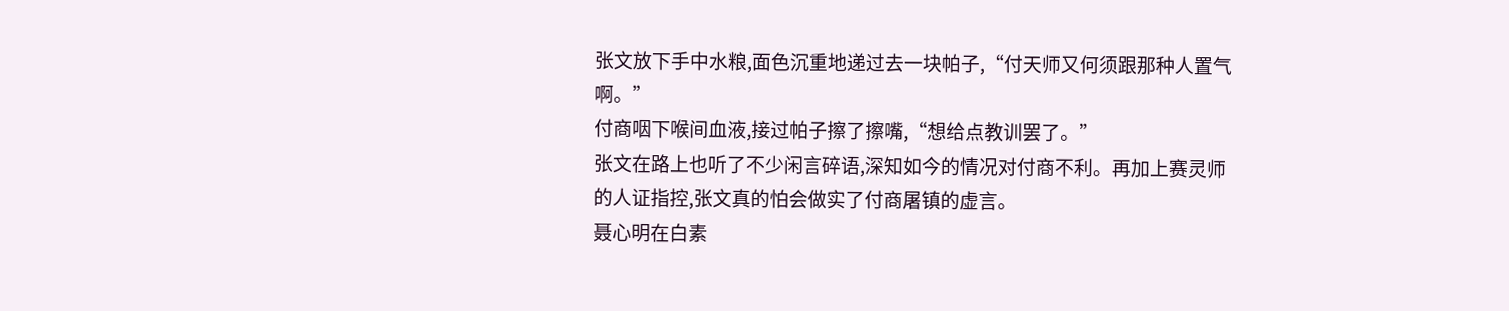张文放下手中水粮,面色沉重地递过去一块帕子,“付天师又何须跟那种人置气啊。”
付商咽下喉间血液,接过帕子擦了擦嘴,“想给点教训罢了。”
张文在路上也听了不少闲言碎语,深知如今的情况对付商不利。再加上赛灵师的人证指控,张文真的怕会做实了付商屠镇的虚言。
聂心明在白素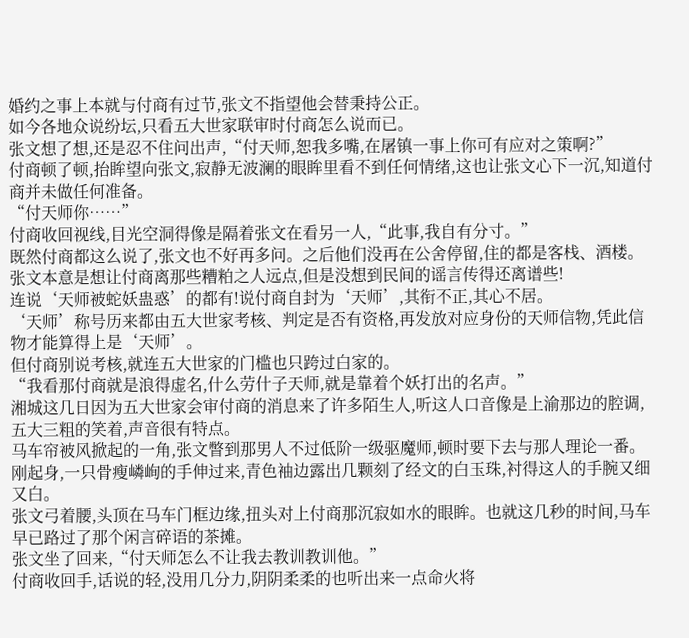婚约之事上本就与付商有过节,张文不指望他会替秉持公正。
如今各地众说纷坛,只看五大世家联审时付商怎么说而已。
张文想了想,还是忍不住问出声,“付天师,恕我多嘴,在屠镇一事上你可有应对之策啊?”
付商顿了顿,抬眸望向张文,寂静无波澜的眼眸里看不到任何情绪,这也让张文心下一沉,知道付商并未做任何准备。
“付天师你……”
付商收回视线,目光空洞得像是隔着张文在看另一人,“此事,我自有分寸。”
既然付商都这么说了,张文也不好再多问。之后他们没再在公舍停留,住的都是客栈、酒楼。
张文本意是想让付商离那些糟粕之人远点,但是没想到民间的谣言传得还离谱些!
连说‘天师被蛇妖蛊惑’的都有!说付商自封为‘天师’,其衔不正,其心不居。
‘天师’称号历来都由五大世家考核、判定是否有资格,再发放对应身份的天师信物,凭此信物才能算得上是‘天师’。
但付商别说考核,就连五大世家的门槛也只跨过白家的。
“我看那付商就是浪得虚名,什么劳什子天师,就是靠着个妖打出的名声。”
湘城这几日因为五大世家会审付商的消息来了许多陌生人,听这人口音像是上渝那边的腔调,五大三粗的笑着,声音很有特点。
马车帘被风掀起的一角,张文瞥到那男人不过低阶一级驱魔师,顿时要下去与那人理论一番。
刚起身,一只骨瘦嶙峋的手伸过来,青色袖边露出几颗刻了经文的白玉珠,衬得这人的手腕又细又白。
张文弓着腰,头顶在马车门框边缘,扭头对上付商那沉寂如水的眼眸。也就这几秒的时间,马车早已路过了那个闲言碎语的茶摊。
张文坐了回来,“付天师怎么不让我去教训教训他。”
付商收回手,话说的轻,没用几分力,阴阴柔柔的也听出来一点命火将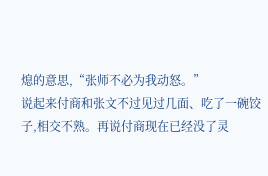熄的意思,“张师不必为我动怒。”
说起来付商和张文不过见过几面、吃了一碗饺子,相交不熟。再说付商现在已经没了灵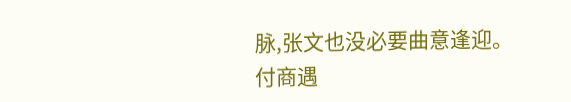脉,张文也没必要曲意逢迎。
付商遇